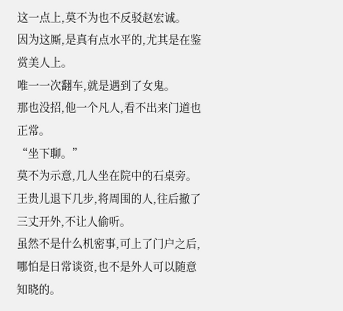这一点上,莫不为也不反驳赵宏诚。
因为这厮,是真有点水平的,尤其是在鉴赏美人上。
唯一一次翻车,就是遇到了女鬼。
那也没招,他一个凡人,看不出来门道也正常。
“坐下聊。”
莫不为示意,几人坐在院中的石桌旁。
王贵儿退下几步,将周围的人,往后撤了三丈开外,不让人偷听。
虽然不是什么机密事,可上了门户之后,哪怕是日常谈资,也不是外人可以随意知晓的。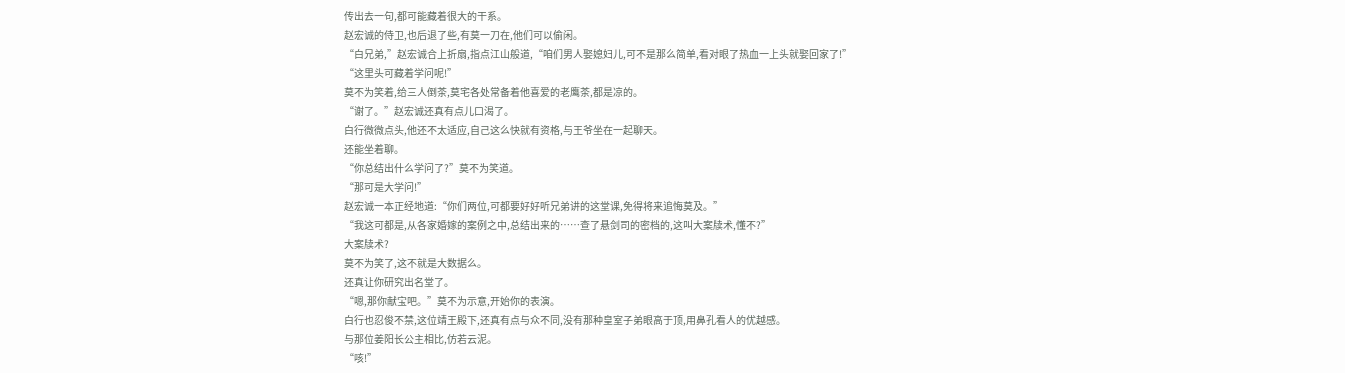传出去一句,都可能藏着很大的干系。
赵宏诚的侍卫,也后退了些,有莫一刀在,他们可以偷闲。
“白兄弟,”赵宏诚合上折扇,指点江山般道,“咱们男人娶媳妇儿,可不是那么简单,看对眼了热血一上头就娶回家了!”
“这里头可藏着学问呢!”
莫不为笑着,给三人倒茶,莫宅各处常备着他喜爱的老鹰茶,都是凉的。
“谢了。”赵宏诚还真有点儿口渴了。
白行微微点头,他还不太适应,自己这么快就有资格,与王爷坐在一起聊天。
还能坐着聊。
“你总结出什么学问了?”莫不为笑道。
“那可是大学问!”
赵宏诚一本正经地道:“你们两位,可都要好好听兄弟讲的这堂课,免得将来追悔莫及。”
“我这可都是,从各家婚嫁的案例之中,总结出来的……查了悬剑司的密档的,这叫大案牍术,懂不?”
大案牍术?
莫不为笑了,这不就是大数据么。
还真让你研究出名堂了。
“嗯,那你献宝吧。”莫不为示意,开始你的表演。
白行也忍俊不禁,这位靖王殿下,还真有点与众不同,没有那种皇室子弟眼高于顶,用鼻孔看人的优越感。
与那位姜阳长公主相比,仿若云泥。
“咳!”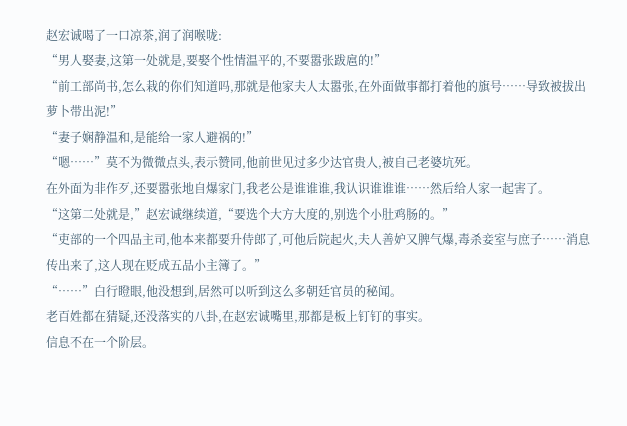赵宏诚喝了一口凉茶,润了润喉咙:
“男人娶妻,这第一处就是,要娶个性情温平的,不要嚣张跋扈的!”
“前工部尚书,怎么栽的你们知道吗,那就是他家夫人太嚣张,在外面做事都打着他的旗号……导致被拔出萝卜带出泥!”
“妻子娴静温和,是能给一家人避祸的!”
“嗯……”莫不为微微点头,表示赞同,他前世见过多少达官贵人,被自己老婆坑死。
在外面为非作歹,还要嚣张地自爆家门,我老公是谁谁谁,我认识谁谁谁……然后给人家一起害了。
“这第二处就是,”赵宏诚继续道,“要选个大方大度的,别选个小肚鸡肠的。”
“吏部的一个四品主司,他本来都要升侍郎了,可他后院起火,夫人善妒又脾气爆,毒杀妾室与庶子……消息传出来了,这人现在贬成五品小主簿了。”
“……”白行瞪眼,他没想到,居然可以听到这么多朝廷官员的秘闻。
老百姓都在猜疑,还没落实的八卦,在赵宏诚嘴里,那都是板上钉钉的事实。
信息不在一个阶层。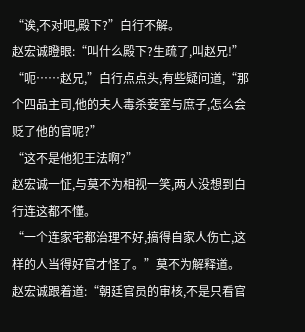“诶,不对吧,殿下?”白行不解。
赵宏诚瞪眼:“叫什么殿下?生疏了,叫赵兄!”
“呃……赵兄,”白行点点头,有些疑问道,“那个四品主司,他的夫人毒杀妾室与庶子,怎么会贬了他的官呢?”
“这不是他犯王法啊?”
赵宏诚一怔,与莫不为相视一笑,两人没想到白行连这都不懂。
“一个连家宅都治理不好,搞得自家人伤亡,这样的人当得好官才怪了。”莫不为解释道。
赵宏诚跟着道:“朝廷官员的审核,不是只看官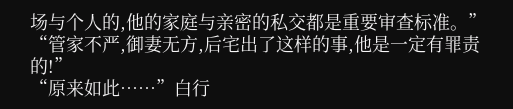场与个人的,他的家庭与亲密的私交都是重要审查标准。”
“管家不严,御妻无方,后宅出了这样的事,他是一定有罪责的!”
“原来如此……”白行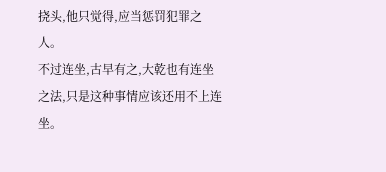挠头,他只觉得,应当惩罚犯罪之人。
不过连坐,古早有之,大乾也有连坐之法,只是这种事情应该还用不上连坐。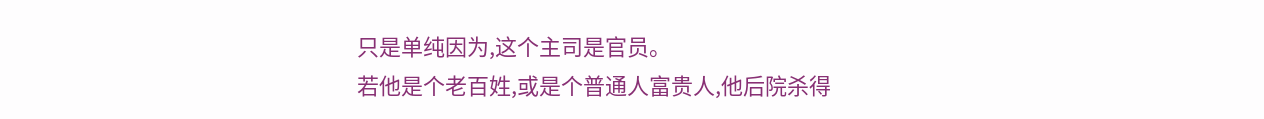只是单纯因为,这个主司是官员。
若他是个老百姓,或是个普通人富贵人,他后院杀得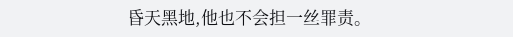昏天黑地,他也不会担一丝罪责。